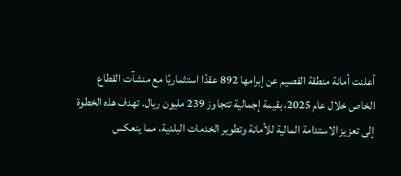أعلنت أمانة منطقة القصيم عن إبرامها 892 عقدًا استثماريًا مع منشآت القطاع الخاص خلال عام 2025، بقيمة إجمالية تتجاوز 239 مليون ريال. تهدف هذه الخطوة إلى تعزيز الاستدامة المالية للأمانة وتطوير الخدمات البلدية، مما ينعكس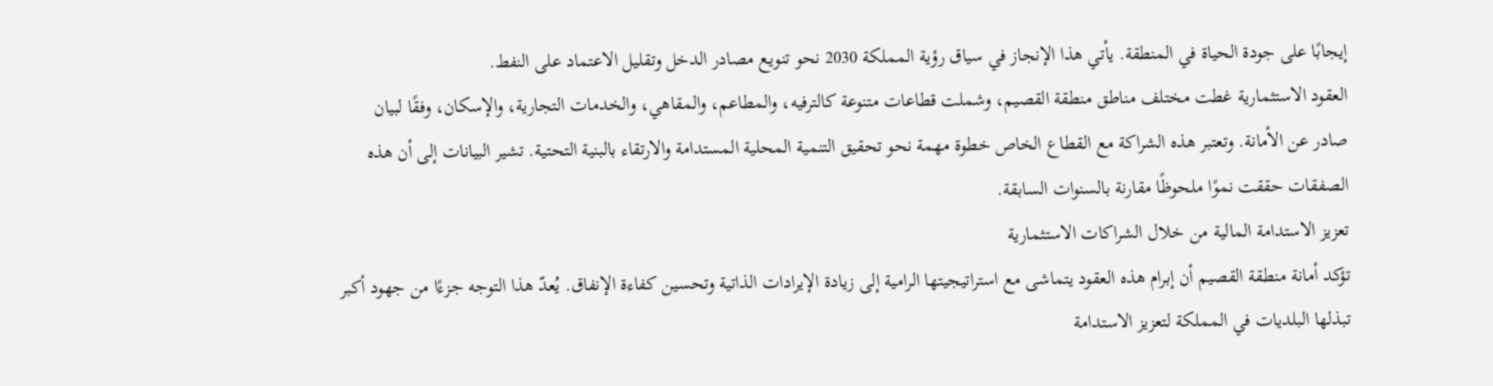إيجابًا على جودة الحياة في المنطقة. يأتي هذا الإنجاز في سياق رؤية المملكة 2030 نحو تنويع مصادر الدخل وتقليل الاعتماد على النفط.
العقود الاستثمارية غطت مختلف مناطق منطقة القصيم، وشملت قطاعات متنوعة كالترفيه، والمطاعم، والمقاهي، والخدمات التجارية، والإسكان، وفقًا لبيان صادر عن الأمانة. وتعتبر هذه الشراكة مع القطاع الخاص خطوة مهمة نحو تحقيق التنمية المحلية المستدامة والارتقاء بالبنية التحتية. تشير البيانات إلى أن هذه الصفقات حققت نموًا ملحوظًا مقارنة بالسنوات السابقة.
تعزيز الاستدامة المالية من خلال الشراكات الاستثمارية
تؤكد أمانة منطقة القصيم أن إبرام هذه العقود يتماشى مع استراتيجيتها الرامية إلى زيادة الإيرادات الذاتية وتحسين كفاءة الإنفاق. يُعدّ هذا التوجه جزءًا من جهود أكبر تبذلها البلديات في المملكة لتعزيز الاستدامة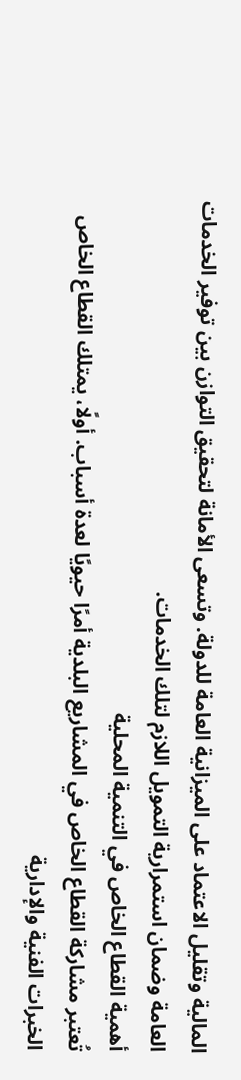المالية وتقليل الاعتماد على الميزانية العامة للدولة. وتسعى الأمانة لتحقيق التوازن بين توفير الخدمات العامة وضمان استمرارية التمويل اللازم لتلك الخدمات.
أهمية القطاع الخاص في التنمية المحلية
تُعتبر مشاركة القطاع الخاص في المشاريع البلدية أمرًا حيويًا لعدة أسباب. أولًا، يمتلك القطاع الخاص الخبرات الفنية والإدارية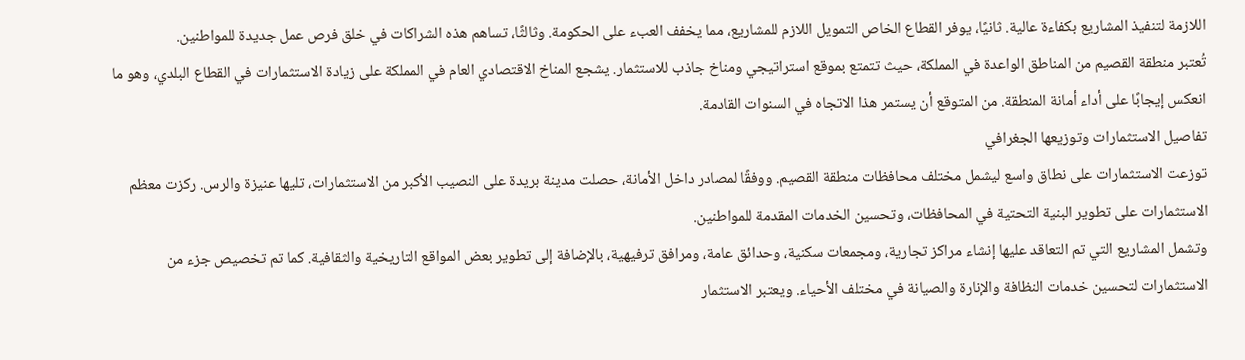اللازمة لتنفيذ المشاريع بكفاءة عالية. ثانيًا، يوفر القطاع الخاص التمويل اللازم للمشاريع، مما يخفف العبء على الحكومة. وثالثًا، تساهم هذه الشراكات في خلق فرص عمل جديدة للمواطنين.
تُعتبر منطقة القصيم من المناطق الواعدة في المملكة، حيث تتمتع بموقع استراتيجي ومناخ جاذب للاستثمار. يشجع المناخ الاقتصادي العام في المملكة على زيادة الاستثمارات في القطاع البلدي، وهو ما انعكس إيجابًا على أداء أمانة المنطقة. من المتوقع أن يستمر هذا الاتجاه في السنوات القادمة.
تفاصيل الاستثمارات وتوزيعها الجغرافي
توزعت الاستثمارات على نطاق واسع ليشمل مختلف محافظات منطقة القصيم. ووفقًا لمصادر داخل الأمانة، حصلت مدينة بريدة على النصيب الأكبر من الاستثمارات، تليها عنيزة والرس. ركزت معظم الاستثمارات على تطوير البنية التحتية في المحافظات، وتحسين الخدمات المقدمة للمواطنين.
وتشمل المشاريع التي تم التعاقد عليها إنشاء مراكز تجارية، ومجمعات سكنية، وحدائق عامة، ومرافق ترفيهية، بالإضافة إلى تطوير بعض المواقع التاريخية والثقافية. كما تم تخصيص جزء من الاستثمارات لتحسين خدمات النظافة والإنارة والصيانة في مختلف الأحياء. ويعتبر الاستثمار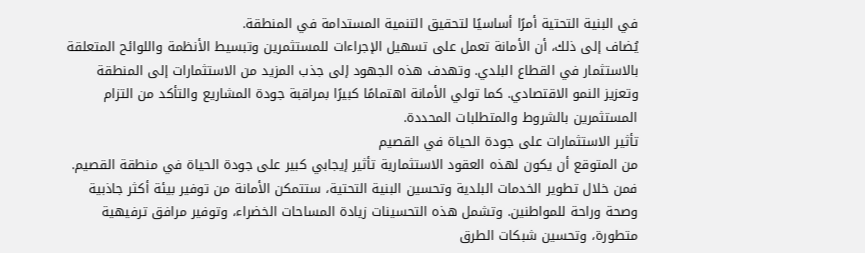في البنية التحتية أمرًا أساسيًا لتحقيق التنمية المستدامة في المنطقة.
يُضاف إلى ذلك، أن الأمانة تعمل على تسهيل الإجراءات للمستثمرين وتبسيط الأنظمة واللوائح المتعلقة بالاستثمار في القطاع البلدي. وتهدف هذه الجهود إلى جذب المزيد من الاستثمارات إلى المنطقة وتعزيز النمو الاقتصادي. كما تولي الأمانة اهتمامًا كبيرًا بمراقبة جودة المشاريع والتأكد من التزام المستثمرين بالشروط والمتطلبات المحددة.
تأثير الاستثمارات على جودة الحياة في القصيم
من المتوقع أن يكون لهذه العقود الاستثمارية تأثير إيجابي كبير على جودة الحياة في منطقة القصيم. فمن خلال تطوير الخدمات البلدية وتحسين البنية التحتية، ستتمكن الأمانة من توفير بيئة أكثر جاذبية وصحة وراحة للمواطنين. وتشمل هذه التحسينات زيادة المساحات الخضراء، وتوفير مرافق ترفيهية متطورة، وتحسين شبكات الطرق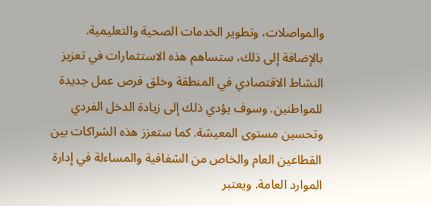والمواصلات، وتطوير الخدمات الصحية والتعليمية.
بالإضافة إلى ذلك، ستساهم هذه الاستثمارات في تعزيز النشاط الاقتصادي في المنطقة وخلق فرص عمل جديدة للمواطنين. وسوف يؤدي ذلك إلى زيادة الدخل الفردي وتحسين مستوى المعيشة. كما ستعزز هذه الشراكات بين القطاعين العام والخاص من الشفافية والمساءلة في إدارة الموارد العامة. ويعتبر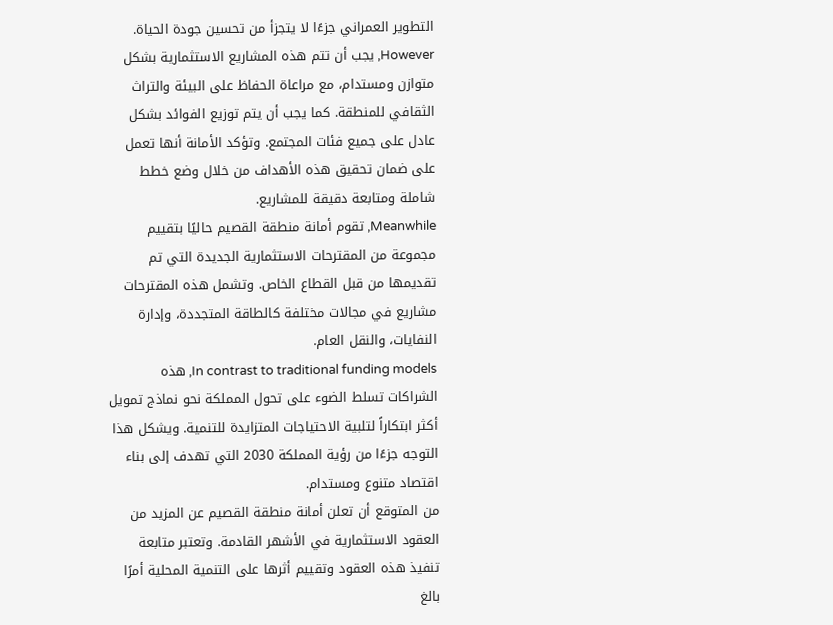التطوير العمراني جزءًا لا يتجزأ من تحسين جودة الحياة.
However, يجب أن تتم هذه المشاريع الاستثمارية بشكل متوازن ومستدام، مع مراعاة الحفاظ على البيئة والتراث الثقافي للمنطقة. كما يجب أن يتم توزيع الفوائد بشكل عادل على جميع فئات المجتمع. وتؤكد الأمانة أنها تعمل على ضمان تحقيق هذه الأهداف من خلال وضع خطط شاملة ومتابعة دقيقة للمشاريع.
Meanwhile, تقوم أمانة منطقة القصيم حاليًا بتقييم مجموعة من المقترحات الاستثمارية الجديدة التي تم تقديمها من قبل القطاع الخاص. وتشمل هذه المقترحات مشاريع في مجالات مختلفة كالطاقة المتجددة، وإدارة النفايات، والنقل العام.
In contrast to traditional funding models, هذه الشراكات تسلط الضوء على تحول المملكة نحو نماذج تمويل أكثر ابتكاراً لتلبية الاحتياجات المتزايدة للتنمية. ويشكل هذا التوجه جزءًا من رؤية المملكة 2030 التي تهدف إلى بناء اقتصاد متنوع ومستدام.
من المتوقع أن تعلن أمانة منطقة القصيم عن المزيد من العقود الاستثمارية في الأشهر القادمة. وتعتبر متابعة تنفيذ هذه العقود وتقييم أثرها على التنمية المحلية أمرًا بالغ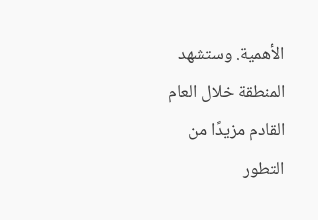الأهمية. وستشهد المنطقة خلال العام القادم مزيدًا من التطور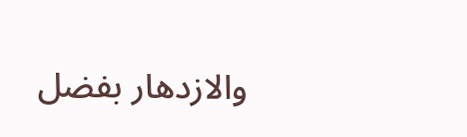والازدهار بفضل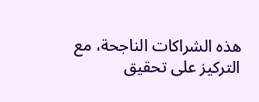هذه الشراكات الناجحة، مع التركيز على تحقيق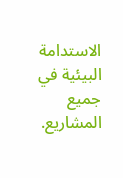الاستدامة البيئية في جميع المشاريع.